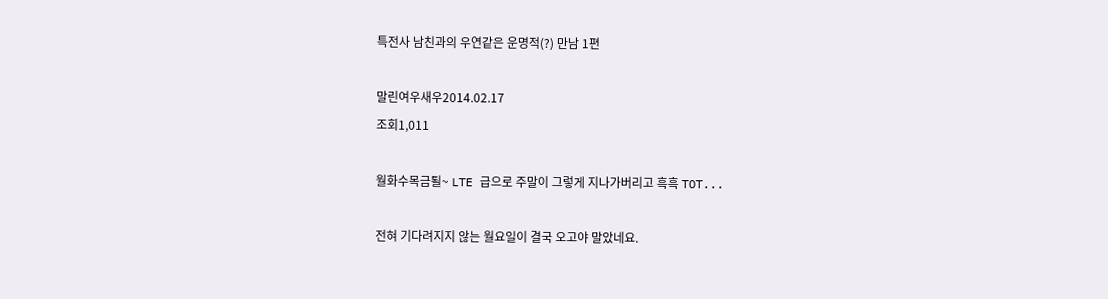특전사 남친과의 우연같은 운명적(?) 만남 1편

말린여우새우2014.02.17
조회1,011

월화수목금퇼~ LTE 급으로 주말이 그렇게 지나가버리고 흑흑 TOT...

전혀 기다려지지 않는 월요일이 결국 오고야 말았네요.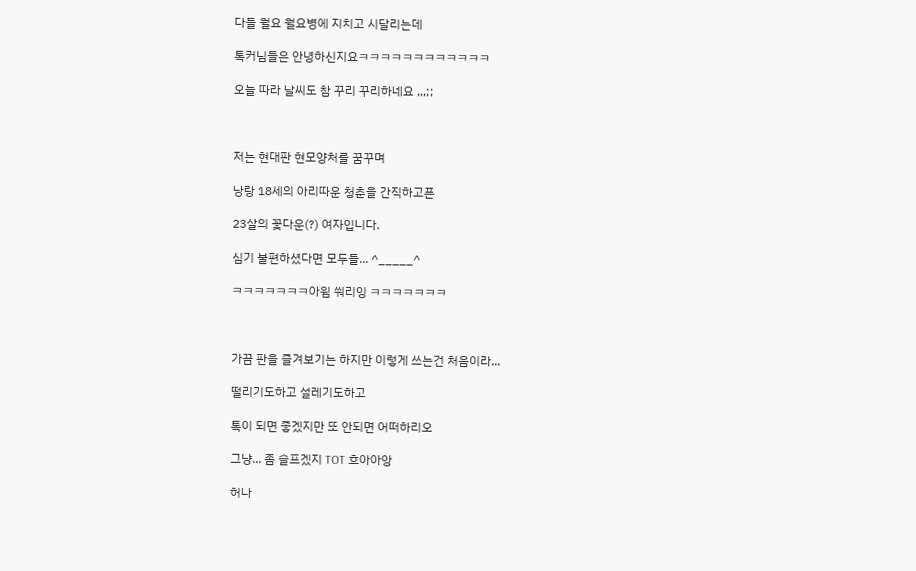다들 월요 월요병에 지치고 시달리는데

톡커님들은 안녕하신지요ㅋㅋㅋㅋㅋㅋㅋㅋㅋㅋㅋㅋ

오늘 따라 날씨도 참 꾸리 꾸리하네요 ,,,;;



저는 현대판 현모양처를 꿈꾸며

낭랑 18세의 아리따운 청춘을 간직하고픈

23살의 꽃다운(?) 여자입니다.

심기 불편하셨다면 모두들... ^_____^

ㅋㅋㅋㅋㅋㅋㅋ아윔 쒀리잉 ㅋㅋㅋㅋㅋㅋㅋ



가끔 판을 즐겨보기는 하지만 이렇게 쓰는건 처음이라...

떨리기도하고 설레기도하고

톡이 되면 좋겠지만 또 안되면 어떠하리오

그냥... 좀 슬프겠지 TOT 흐아아앙

허나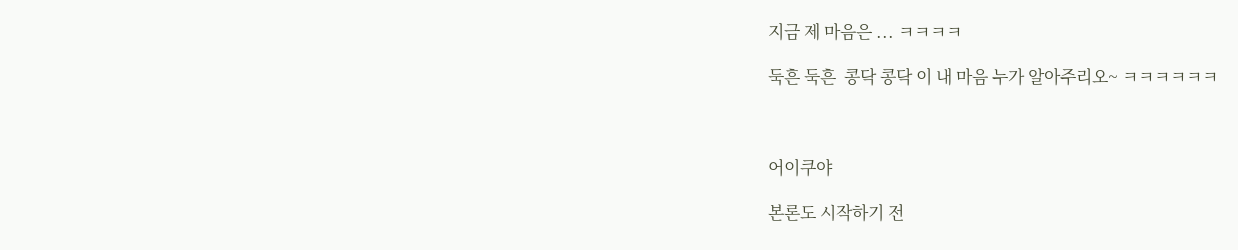지금 제 마음은 ... ㅋㅋㅋㅋ

둑흔 둑흔  콩닥 콩닥 이 내 마음 누가 알아주리오~ ㅋㅋㅋㅋㅋㅋ



어이쿠야

본론도 시작하기 전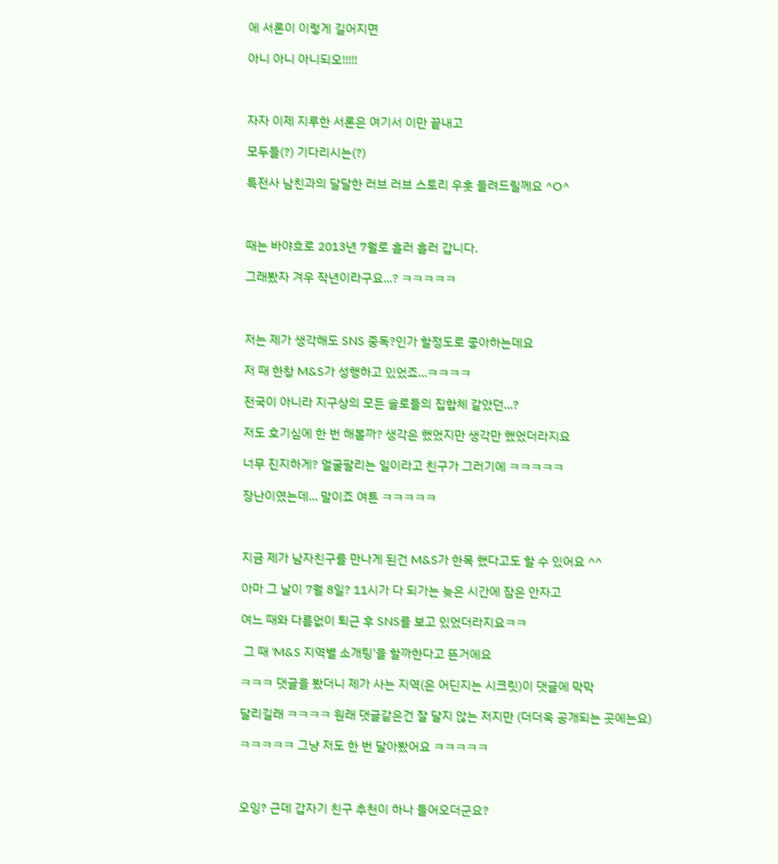에 서론이 이렇게 길어지면

아니 아니 아니되오!!!!!



자자 이제 지루한 서론은 여기서 이만 끝내고

모두들(?) 기다리시는(?)

특전사 남친과의 달달한 러브 러브 스토리 우훗 들려드릴께요 ^O^



때는 바야흐로 2013년 7월로 흘러 흘러 갑니다.

그래봤자 겨우 작년이라구요...? ㅋㅋㅋㅋㅋ



저는 제가 생각해도 SNS 중독?인가 할정도로 좋아하는데요

저 때 한창 M&S가 성행하고 있었죠...ㅋㅋㅋㅋ

전국이 아니라 지구상의 모든 솔로들의 집합체 같았던...?

저도 호기심에 한 번 해볼까? 생각은 했었지만 생각만 했었더라지요

너무 진지하게? 얼굴팔리는 일이라고 친구가 그러기에 ㅋㅋㅋㅋㅋ

장난이였는데... 말이죠 여튼 ㅋㅋㅋㅋㅋ



지금 제가 남자친구를 만나게 된건 M&S가 한목 했다고도 할 수 있어요 ^^

아마 그 날이 7월 8일? 11시가 다 되가는 늦은 시간에 잠은 안자고

여느 때와 다름없이 퇴근 후 SNS를 보고 있었더라지요ㅋㅋ

 그 때 'M&S 지역별 소개팅'을 할까한다고 뜬거에요

ㅋㅋㅋ 댓글을 봤더니 제가 사는 지역(은 어딘지는 시크릿)이 댓글에 막막

달리길래 ㅋㅋㅋㅋ 원래 댓글같은건 잘 달지 않는 저지만 (더더욱 공개되는 곳에는요)

ㅋㅋㅋㅋㅋ 그냥 저도 한 번 달아봤어요 ㅋㅋㅋㅋㅋ



오잉? 근데 갑자기 친구 추천이 하나 들어오더군요?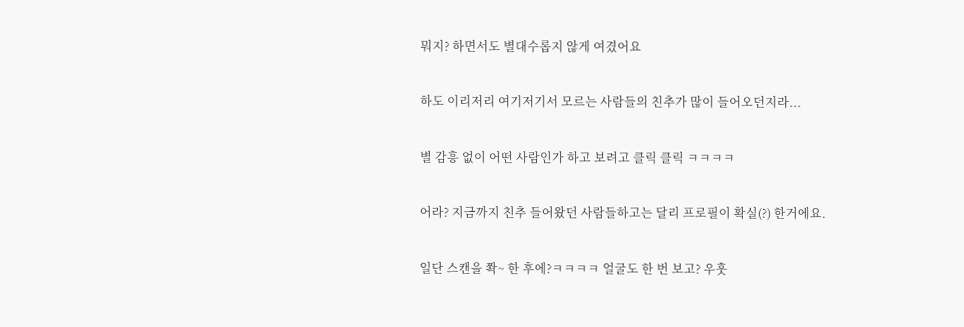뭐지? 하면서도 별대수롭지 않게 여겼어요

하도 이리저리 여기저기서 모르는 사람들의 친추가 많이 들어오던지라...

별 감흥 없이 어떤 사람인가 하고 보려고 클릭 클릭 ㅋㅋㅋㅋ

어라? 지금까지 친추 들어왔던 사람들하고는 달리 프로필이 확실(?) 한거에요.

일단 스캔을 쫙~ 한 후에?ㅋㅋㅋㅋ 얼굴도 한 번 보고? 우훗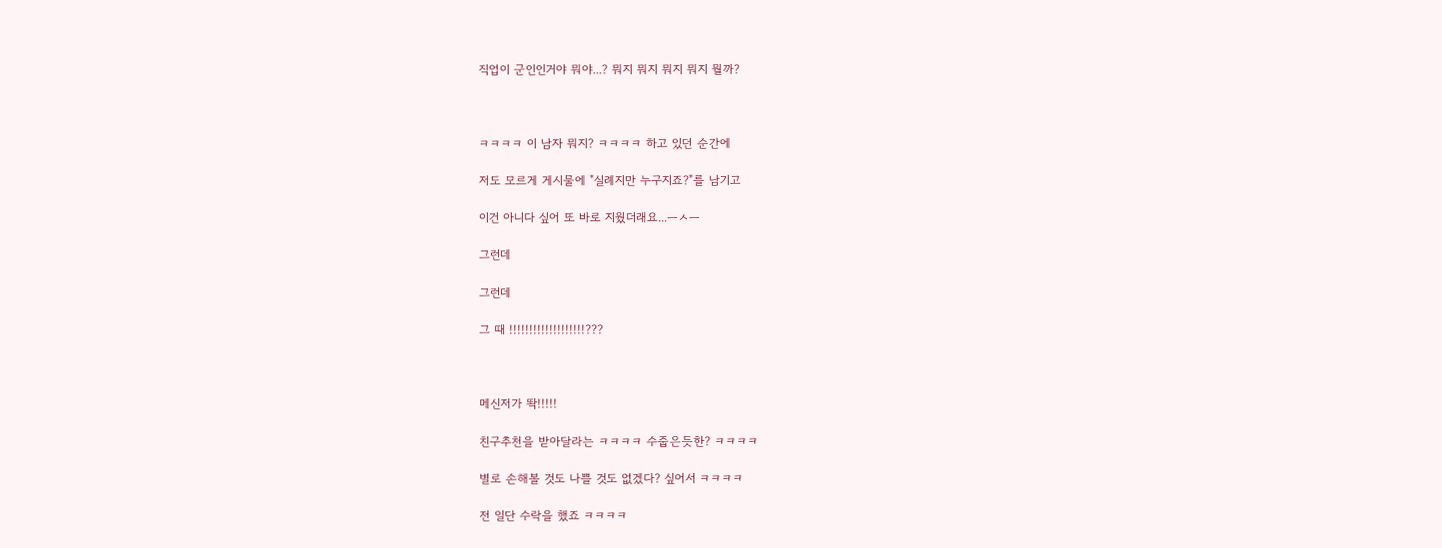직업이 군인인거야 뭐야...? 뭐지 뭐지 뭐지 뭐지 뭘까?



ㅋㅋㅋㅋ 이 남자 뭐지? ㅋㅋㅋㅋ 하고 있던 순간에

저도 모르게 게시물에 "실례지만 누구지죠?"를 남기고

이건 아니다 싶어 또 바로 지웠더래요...ㅡㅅㅡ

그런데

그런데

그 때 !!!!!!!!!!!!!!!!!!!???



메신저가 똭!!!!!

친구추천을 받아달라는 ㅋㅋㅋㅋ 수줍은듯한? ㅋㅋㅋㅋ

별로 손해볼 것도 나쁠 것도 없겠다? 싶어서 ㅋㅋㅋㅋ

전 일단 수락을 했죠 ㅋㅋㅋㅋ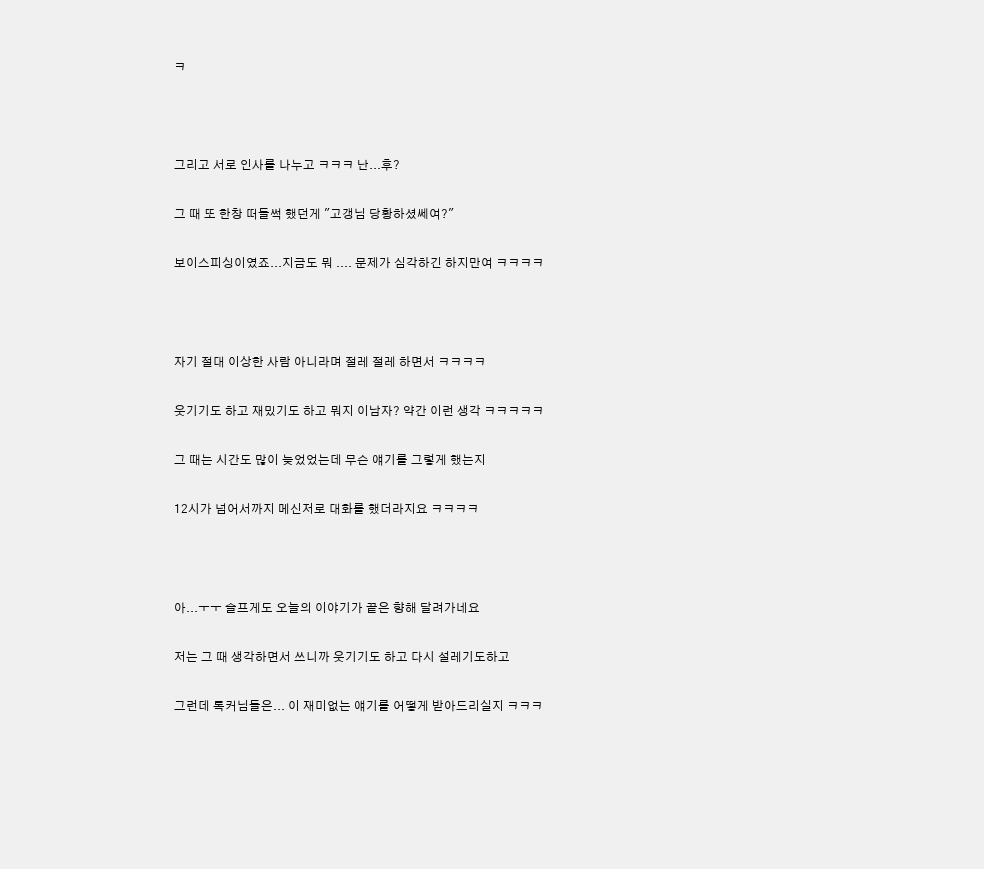ㅋ



그리고 서로 인사를 나누고 ㅋㅋㅋ 난...후?

그 때 또 한창 떠들썩 했던게 "고갱님 당황하셨쎄여?"

보이스피싱이였죠...지금도 뭐 .... 문제가 심각하긴 하지만여 ㅋㅋㅋㅋ



자기 절대 이상한 사람 아니라며 절레 절레 하면서 ㅋㅋㅋㅋ

웃기기도 하고 재밌기도 하고 뭐지 이남자? 약간 이런 생각 ㅋㅋㅋㅋㅋ

그 때는 시간도 많이 늦었었는데 무슨 얘기를 그렇게 했는지

12시가 넘어서까지 메신저로 대화를 했더라지요 ㅋㅋㅋㅋ



아...ㅜㅜ 슬프게도 오늘의 이야기가 끝은 향해 달려가네요

저는 그 때 생각하면서 쓰니까 웃기기도 하고 다시 설레기도하고

그런데 톡커님들은... 이 재미없는 얘기를 어떻게 받아드리실지 ㅋㅋㅋ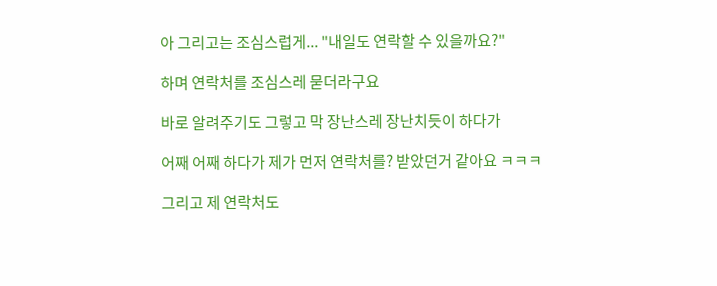아 그리고는 조심스럽게... "내일도 연락할 수 있을까요?"

하며 연락처를 조심스레 묻더라구요

바로 알려주기도 그렇고 막 장난스레 장난치듯이 하다가

어째 어째 하다가 제가 먼저 연락처를? 받았던거 같아요 ㅋㅋㅋ

그리고 제 연락처도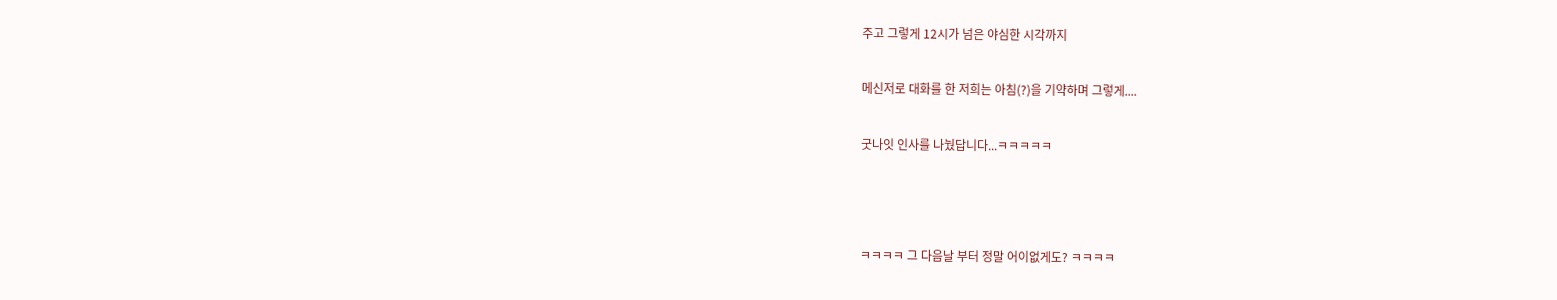주고 그렇게 12시가 넘은 야심한 시각까지

메신저로 대화를 한 저희는 아침(?)을 기약하며 그렇게....

굿나잇 인사를 나눴답니다...ㅋㅋㅋㅋㅋ



ㅋㅋㅋㅋ 그 다음날 부터 정말 어이없게도? ㅋㅋㅋㅋ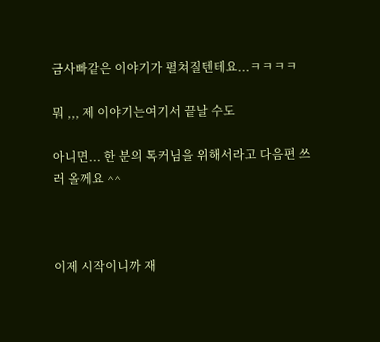금사빠같은 이야기가 펼쳐질텐테요...ㅋㅋㅋㅋ

뭐 ,,, 제 이야기는여기서 끝날 수도

아니면... 한 분의 톡커님을 위해서라고 다음편 쓰러 올께요 ^^



이제 시작이니까 재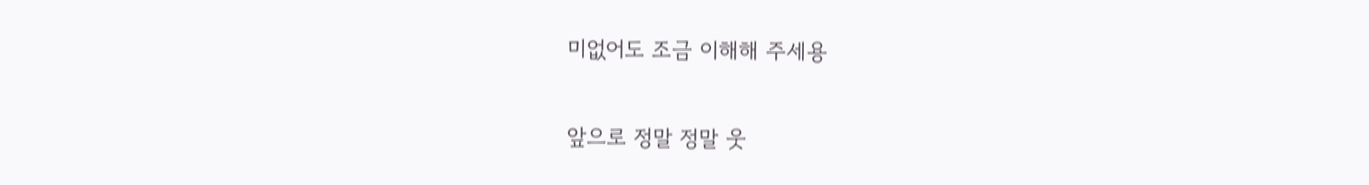미없어도 조금 이해해 주세용

앞으로 정말 정말 웃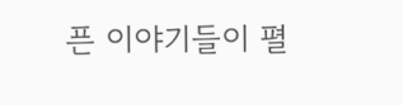픈 이야기들이 펼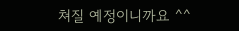쳐질 예정이니까요 ^^